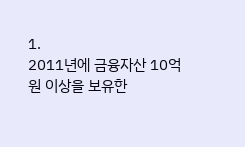1.
2011년에 금융자산 10억 원 이상을 보유한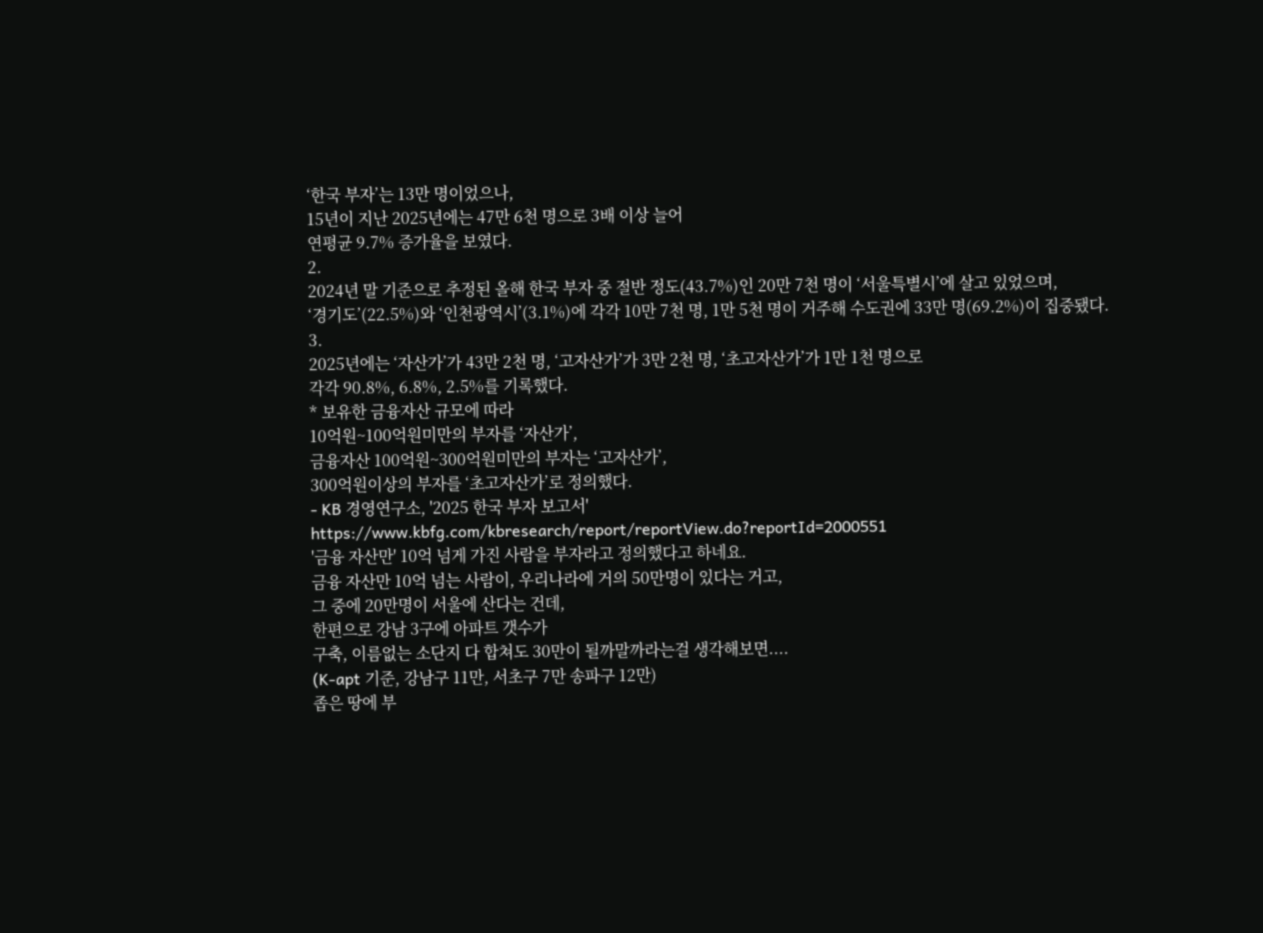‘한국 부자’는 13만 명이었으나,
15년이 지난 2025년에는 47만 6천 명으로 3배 이상 늘어
연평균 9.7% 증가율을 보였다.
2.
2024년 말 기준으로 추정된 올해 한국 부자 중 절반 정도(43.7%)인 20만 7천 명이 ‘서울특별시’에 살고 있었으며,
‘경기도’(22.5%)와 ‘인천광역시’(3.1%)에 각각 10만 7천 명, 1만 5천 명이 거주해 수도권에 33만 명(69.2%)이 집중됐다.
3.
2025년에는 ‘자산가’가 43만 2천 명, ‘고자산가’가 3만 2천 명, ‘초고자산가’가 1만 1천 명으로
각각 90.8%, 6.8%, 2.5%를 기록했다.
* 보유한 금융자산 규모에 따라
10억원~100억원미만의 부자를 ‘자산가’,
금융자산 100억원~300억원미만의 부자는 ‘고자산가’,
300억원이상의 부자를 ‘초고자산가’로 정의했다.
- KB 경영연구소, '2025 한국 부자 보고서'
https://www.kbfg.com/kbresearch/report/reportView.do?reportId=2000551
'금융 자산만' 10억 넘게 가진 사람을 부자라고 정의했다고 하네요.
금융 자산만 10억 넘는 사람이, 우리나라에 거의 50만명이 있다는 거고,
그 중에 20만명이 서울에 산다는 건데,
한편으로 강남 3구에 아파트 갯수가
구축, 이름없는 소단지 다 합쳐도 30만이 될까말까라는걸 생각해보면....
(K-apt 기준, 강남구 11만, 서초구 7만 송파구 12만)
좁은 땅에 부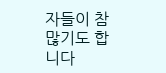자들이 참 많기도 합니다